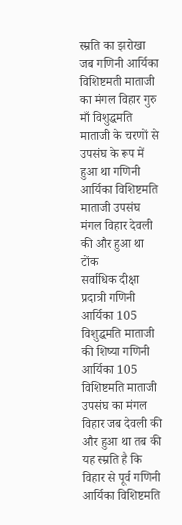स्म्रति का झरोखा जब गणिनी आर्यिका विशिष्टमती माताजी का मंगल विहार गुरु माँ विशुद्धमति माताजी के चरणों से उपसंघ के रूप में हुआ था गणिनी आर्यिका विशिष्टमति माताजी उपसंघ मंगल विहार देवली की और हुआ था
टोंक
सर्वाधिक दीक्षा प्रदात्री गणिनी आर्यिका 105 विशुद्धमति माताजी की शिष्या गणिनी आर्यिका 105 विशिष्टमति माताजी उपसंघ का मंगल विहार जब देवली की और हुआ था तब की यह स्म्रति है कि विहार से पूर्व गणिनी आर्यिका विशिष्टमति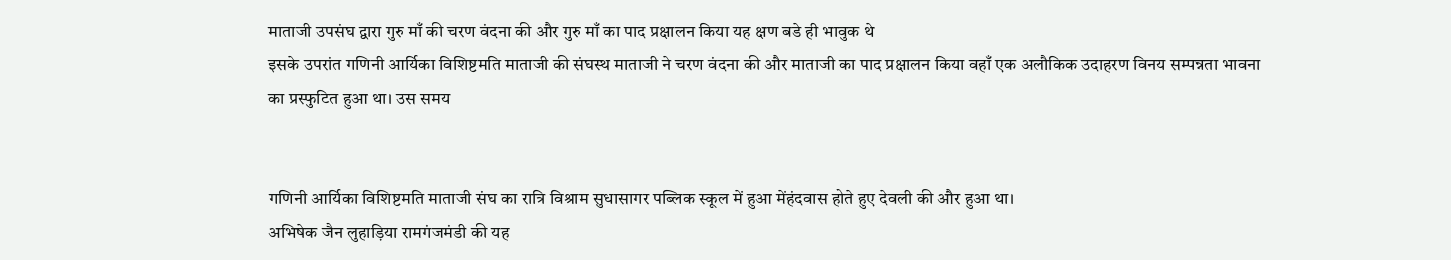माताजी उपसंघ द्वारा गुरु माँ की चरण वंदना की और गुरु माँ का पाद प्रक्षालन किया यह क्षण बडे ही भावुक थे
इसके उपरांत गणिनी आर्यिका विशिष्टमति माताजी की संघस्थ माताजी ने चरण वंदना की और माताजी का पाद प्रक्षालन किया वहाँ एक अलौकिक उदाहरण विनय सम्पन्नता भावना का प्रस्फुटित हुआ था। उस समय


गणिनी आर्यिका विशिष्टमति माताजी संघ का रात्रि विश्राम सुधासागर पब्लिक स्कूल में हुआ मेंहंदवास होते हुए देवली की और हुआ था।
अभिषेक जैन लुहाड़िया रामगंजमंडी की यह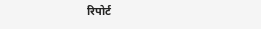रिपोर्ट